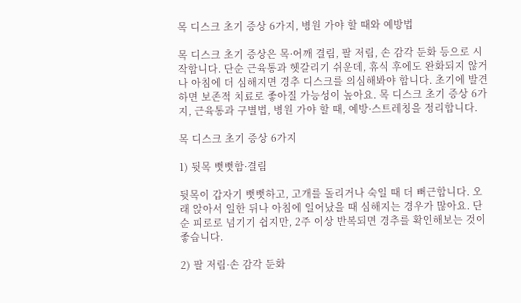목 디스크 초기 증상 6가지, 병원 가야 할 때와 예방법

목 디스크 초기 증상은 목·어깨 결림, 팔 저림, 손 감각 둔화 등으로 시작합니다. 단순 근육통과 헷갈리기 쉬운데, 휴식 후에도 완화되지 않거나 아침에 더 심해지면 경추 디스크를 의심해봐야 합니다. 초기에 발견하면 보존적 치료로 좋아질 가능성이 높아요. 목 디스크 초기 증상 6가지, 근육통과 구별법, 병원 가야 할 때, 예방·스트레칭을 정리합니다.

목 디스크 초기 증상 6가지

1) 뒷목 뻣뻣함·결림

뒷목이 갑자기 뻣뻣하고, 고개를 돌리거나 숙일 때 더 뻐근합니다. 오래 앉아서 일한 뒤나 아침에 일어났을 때 심해지는 경우가 많아요. 단순 피로로 넘기기 쉽지만, 2주 이상 반복되면 경추를 확인해보는 것이 좋습니다.

2) 팔 저림·손 감각 둔화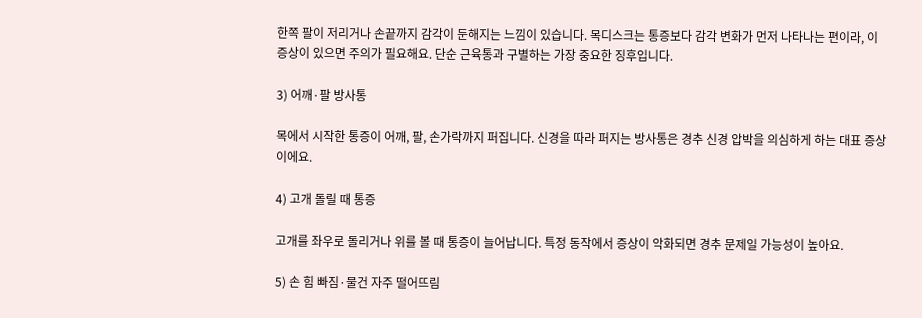한쪽 팔이 저리거나 손끝까지 감각이 둔해지는 느낌이 있습니다. 목디스크는 통증보다 감각 변화가 먼저 나타나는 편이라, 이 증상이 있으면 주의가 필요해요. 단순 근육통과 구별하는 가장 중요한 징후입니다.

3) 어깨·팔 방사통

목에서 시작한 통증이 어깨, 팔, 손가락까지 퍼집니다. 신경을 따라 퍼지는 방사통은 경추 신경 압박을 의심하게 하는 대표 증상이에요.

4) 고개 돌릴 때 통증

고개를 좌우로 돌리거나 위를 볼 때 통증이 늘어납니다. 특정 동작에서 증상이 악화되면 경추 문제일 가능성이 높아요.

5) 손 힘 빠짐·물건 자주 떨어뜨림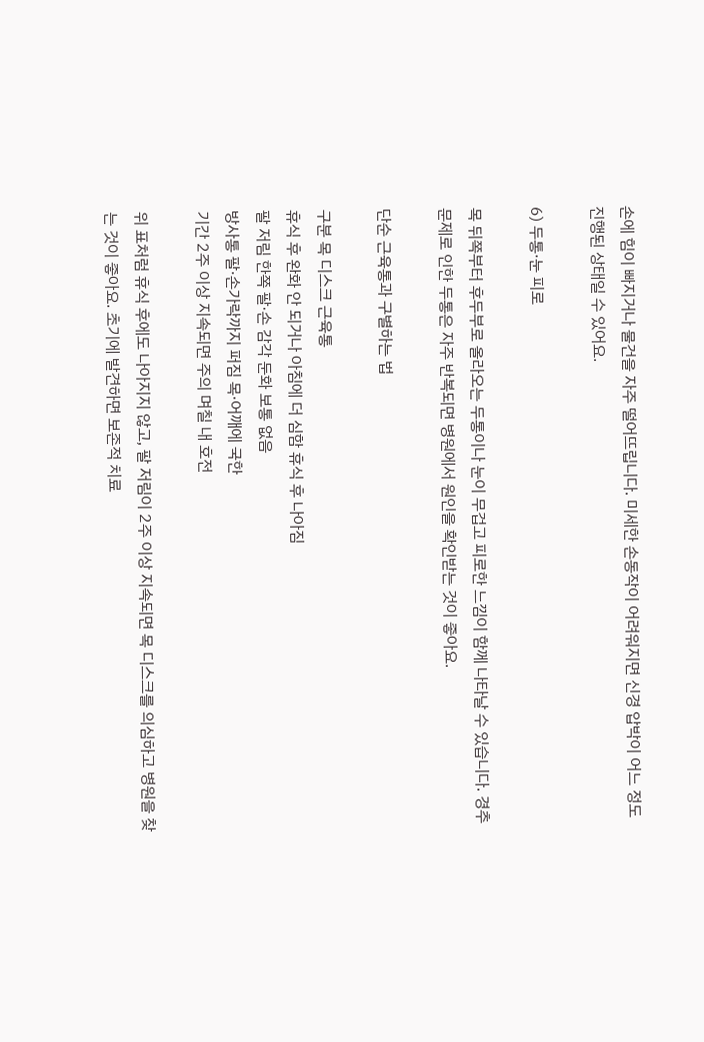손에 힘이 빠지거나 물건을 자주 떨어뜨립니다. 미세한 손동작이 어려워지면 신경 압박이 어느 정도 진행된 상태일 수 있어요.

6) 두통·눈 피로

목 뒤쪽부터 후두부로 올라오는 두통이나 눈이 무겁고 피로한 느낌이 함께 나타날 수 있습니다. 경추 문제로 인한 두통은 자주 반복되면 병원에서 원인을 확인받는 것이 좋아요.

단순 근육통과 구별하는 법

구분 목 디스크 근육통
휴식 후 완화 안 되거나 아침에 더 심함 휴식 후 나아짐
팔 저림 한쪽 팔·손 감각 둔화 보통 없음
방사통 팔·손가락까지 퍼짐 목·어깨에 국한
기간 2주 이상 지속되면 주의 며칠 내 호전

위 표처럼 휴식 후에도 나아지지 않고, 팔 저림이 2주 이상 지속되면 목 디스크를 의심하고 병원을 찾는 것이 좋아요. 초기에 발견하면 보존적 치료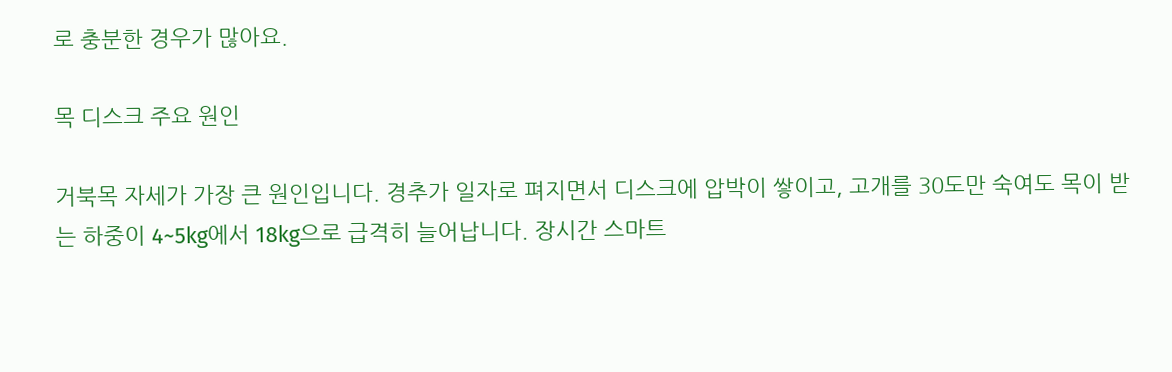로 충분한 경우가 많아요.

목 디스크 주요 원인

거북목 자세가 가장 큰 원인입니다. 경추가 일자로 펴지면서 디스크에 압박이 쌓이고, 고개를 30도만 숙여도 목이 받는 하중이 4~5kg에서 18kg으로 급격히 늘어납니다. 장시간 스마트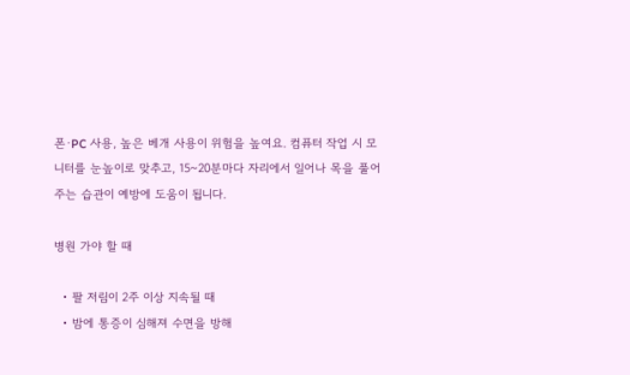폰·PC 사용, 높은 베개 사용이 위험을 높여요. 컴퓨터 작업 시 모니터를 눈높이로 맞추고, 15~20분마다 자리에서 일어나 목을 풀어주는 습관이 예방에 도움이 됩니다.

병원 가야 할 때

  • 팔 저림이 2주 이상 지속될 때
  • 밤에 통증이 심해져 수면을 방해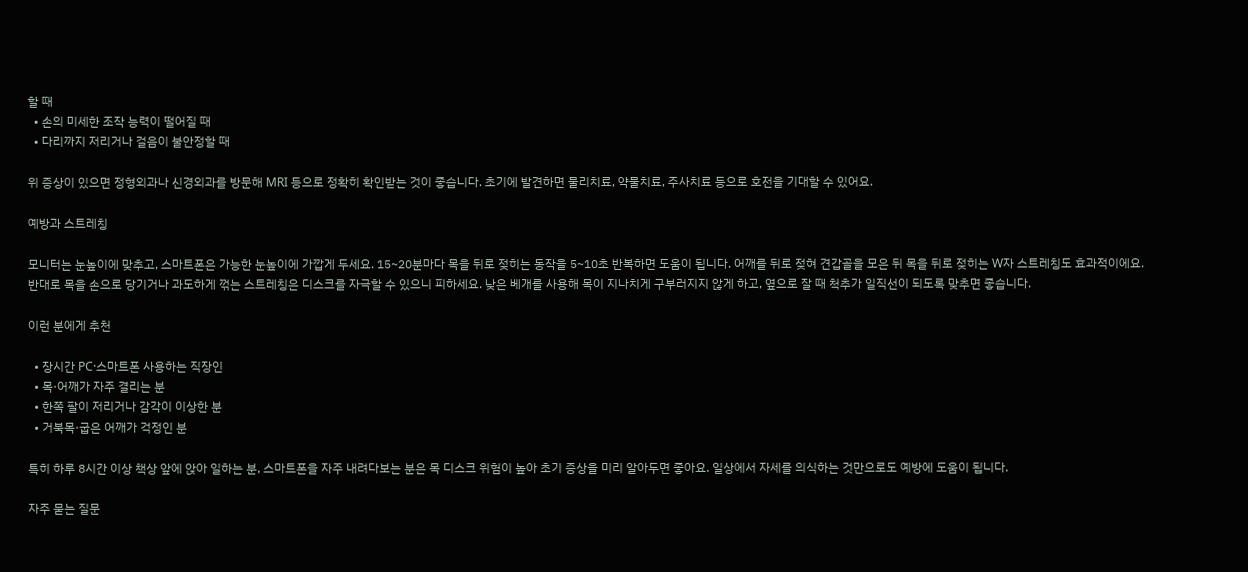할 때
  • 손의 미세한 조작 능력이 떨어질 때
  • 다리까지 저리거나 걸음이 불안정할 때

위 증상이 있으면 정형외과나 신경외과를 방문해 MRI 등으로 정확히 확인받는 것이 좋습니다. 초기에 발견하면 물리치료, 약물치료, 주사치료 등으로 호전을 기대할 수 있어요.

예방과 스트레칭

모니터는 눈높이에 맞추고, 스마트폰은 가능한 눈높이에 가깝게 두세요. 15~20분마다 목을 뒤로 젖히는 동작을 5~10초 반복하면 도움이 됩니다. 어깨를 뒤로 젖혀 견갑골을 모은 뒤 목을 뒤로 젖히는 W자 스트레칭도 효과적이에요. 반대로 목을 손으로 당기거나 과도하게 꺾는 스트레칭은 디스크를 자극할 수 있으니 피하세요. 낮은 베개를 사용해 목이 지나치게 구부러지지 않게 하고, 옆으로 잘 때 척추가 일직선이 되도록 맞추면 좋습니다.

이런 분에게 추천

  • 장시간 PC·스마트폰 사용하는 직장인
  • 목·어깨가 자주 결리는 분
  • 한쪽 팔이 저리거나 감각이 이상한 분
  • 거북목·굽은 어깨가 걱정인 분

특히 하루 8시간 이상 책상 앞에 앉아 일하는 분, 스마트폰을 자주 내려다보는 분은 목 디스크 위험이 높아 초기 증상을 미리 알아두면 좋아요. 일상에서 자세를 의식하는 것만으로도 예방에 도움이 됩니다.

자주 묻는 질문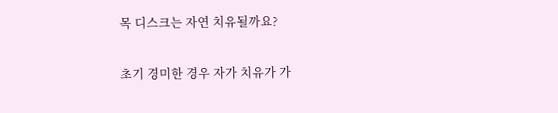목 디스크는 자연 치유될까요?

초기 경미한 경우 자가 치유가 가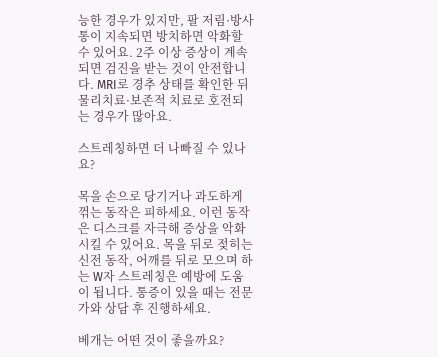능한 경우가 있지만, 팔 저림·방사통이 지속되면 방치하면 악화할 수 있어요. 2주 이상 증상이 계속되면 검진을 받는 것이 안전합니다. MRI로 경추 상태를 확인한 뒤 물리치료·보존적 치료로 호전되는 경우가 많아요.

스트레칭하면 더 나빠질 수 있나요?

목을 손으로 당기거나 과도하게 꺾는 동작은 피하세요. 이런 동작은 디스크를 자극해 증상을 악화시킬 수 있어요. 목을 뒤로 젖히는 신전 동작, 어깨를 뒤로 모으며 하는 W자 스트레칭은 예방에 도움이 됩니다. 통증이 있을 때는 전문가와 상담 후 진행하세요.

베개는 어떤 것이 좋을까요?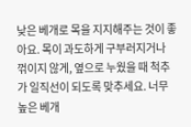낮은 베개로 목을 지지해주는 것이 좋아요. 목이 과도하게 구부러지거나 꺾이지 않게, 옆으로 누웠을 때 척추가 일직선이 되도록 맞추세요. 너무 높은 베개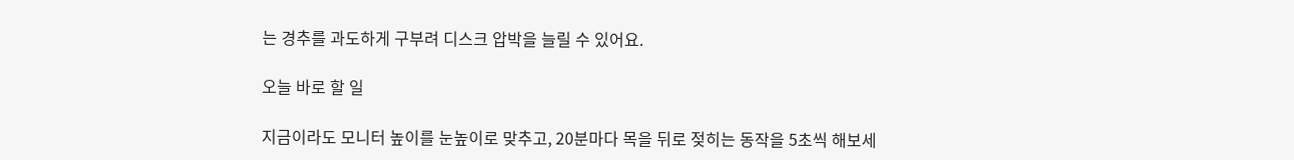는 경추를 과도하게 구부려 디스크 압박을 늘릴 수 있어요.

오늘 바로 할 일

지금이라도 모니터 높이를 눈높이로 맞추고, 20분마다 목을 뒤로 젖히는 동작을 5초씩 해보세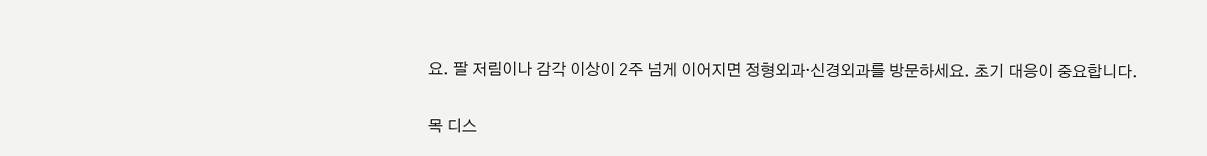요. 팔 저림이나 감각 이상이 2주 넘게 이어지면 정형외과·신경외과를 방문하세요. 초기 대응이 중요합니다.

목 디스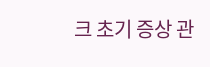크 초기 증상 관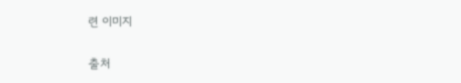련 이미지

출처